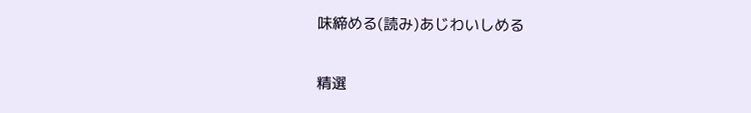味締める(読み)あじわいしめる

精選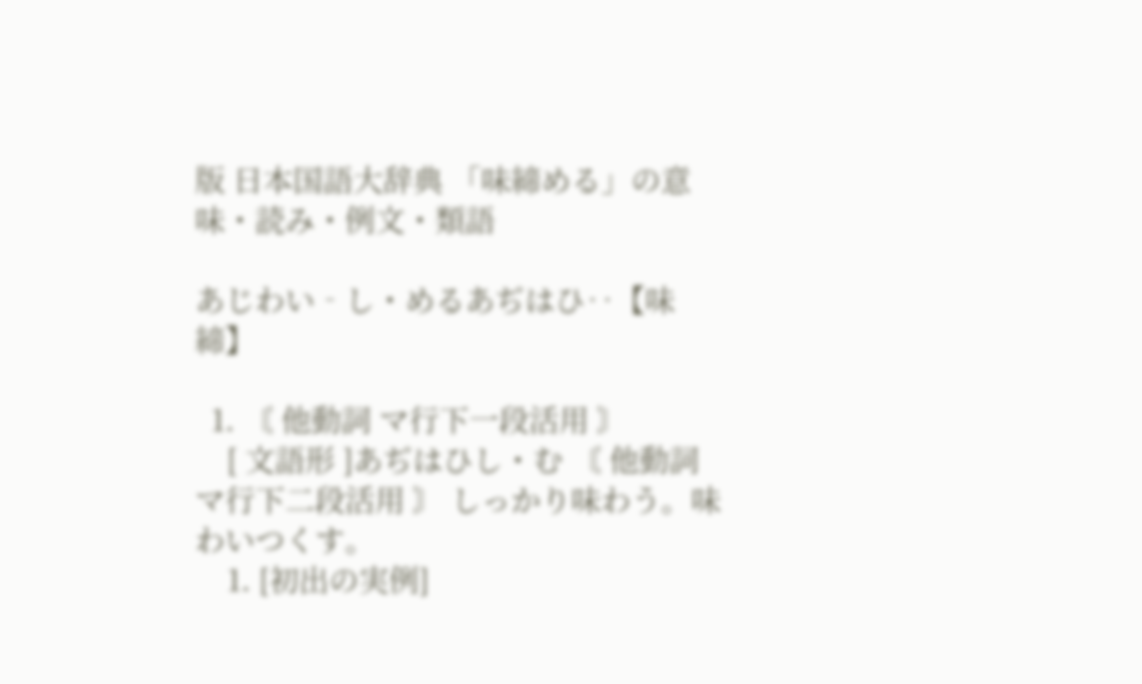版 日本国語大辞典 「味締める」の意味・読み・例文・類語

あじわい‐し・めるあぢはひ‥【味締】

  1. 〘 他動詞 マ行下一段活用 〙
    [ 文語形 ]あぢはひし・む 〘 他動詞 マ行下二段活用 〙 しっかり味わう。味わいつくす。
    1. [初出の実例]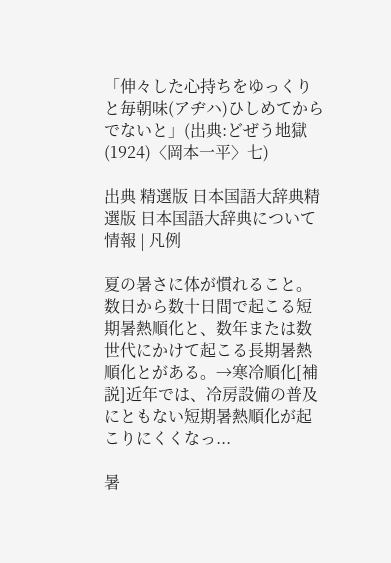「伸々した心持ちをゆっくりと毎朝味(アヂハ)ひしめてからでないと」(出典:どぜう地獄(1924)〈岡本一平〉七)

出典 精選版 日本国語大辞典精選版 日本国語大辞典について 情報 | 凡例

夏の暑さに体が慣れること。数日から数十日間で起こる短期暑熱順化と、数年または数世代にかけて起こる長期暑熱順化とがある。→寒冷順化[補説]近年では、冷房設備の普及にともない短期暑熱順化が起こりにくくなっ...

暑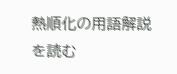熱順化の用語解説を読む